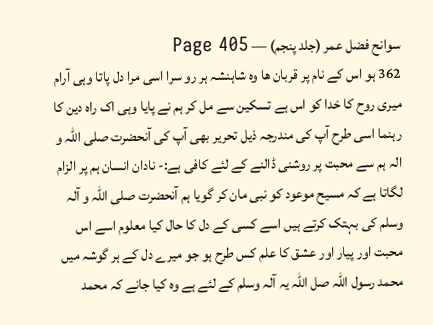سوانح فضل عمر (جلد پنجم) — Page 405
362 ہو اس کے نام پر قربان ها وہ شاہنشہ ہر رو سرا اسی مرا دل پاتا وہی آرام میری روح کا خدا کو اس ہے تسکین سے مل کر ہم نے پایا وہی اک راہ دین کا رہنما اسی طرح آپ کی مندرجہ ذیل تحریر بھی آپ کی آنحضرت صلی اللہ و الہ ہم سے محبت پر روشنی ڈالنے کے لئے کافی ہے:- نادان انسان ہم پر الزام لگاتا ہے کہ مسیح موعود کو نبی مان کر گویا ہم آنحضرت صلی اللہ و آلہ وسلم کی بہتک کرتے ہیں اسے کسی کے دل کا حال کیا معلوم اسے اس محبت اور پیار اور عشق کا علم کس طرح ہو جو میرے دل کے ہر گوشہ میں محمد رسول اللہ صل اللہ یہ آلہ وسلم کے لئے ہے وہ کیا جانے کہ محمد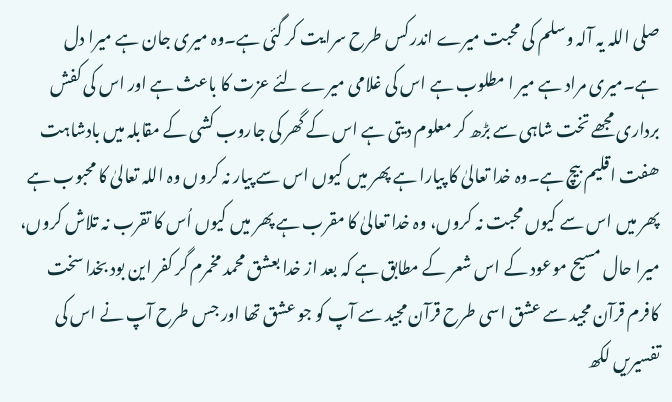صلی اللہ یہ آلہ وسلم کی محبت میرے اندر کس طرح سرایت کر گئی ہے۔وہ میری جان ہے میرا دل ہے۔میری مراد ہے میر ا مطلوب ہے اس کی غلامی میرے لئے عزت کا باعث ہے اور اس کی کفش برداری مجھے تخت شاہی سے بڑھ کر معلوم دیتی ہے اس کے گھر کی جاروب کشی کے مقابلہ میں بادشاہت ھفت اقلیم بیچ ہے۔وہ خدا تعالیٰ کا پیارا ہے پھر میں کیوں اس سے پیار نہ کروں وہ اللہ تعالیٰ کا محبوب ہے پھر میں اس سے کیوں محبت نہ کروں، وہ خدا تعالیٰ کا مقرب ہے پھر میں کیوں اُس کا تقرب نہ تلاش کروں، میرا حال مسیح موعود کے اس شعر کے مطابق ہے کہ بعد از خدا بعشق محمد مخمرم گر کفر این بود بخدا سخت کافرم قرآن مجید سے عشق اسی طرح قرآن مجید سے آپ کو جو عشق تھا اور جس طرح آپ نے اس کی تفسیریں لکھ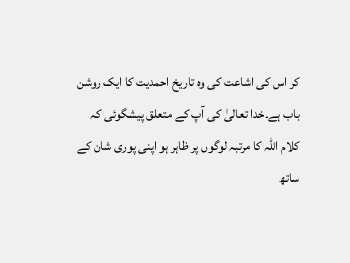کر اس کی اشاعت کی وہ تاریخ احمدیت کا ایک روشن باب ہے۔خدا تعالیٰ کی آپ کے متعلق پیشگوئی کہ کلام اللہ کا مرتبہ لوگوں پر ظاہر ہو اپنی پوری شان کے ساتھ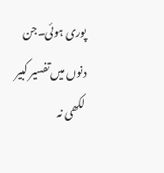پوری ہوئی۔جن دنوں میں تفسیر کبیر لکھی نہ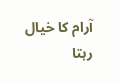آرام کا خیال رہتا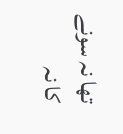تھا نہ سونے کا نہ